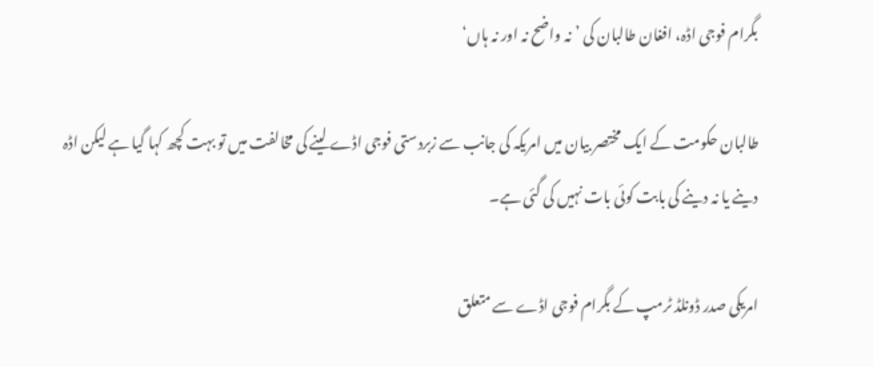بگرام فوجی اڈہ، افغان طالبان کی ’نہ واضح نہ اور نہ ہاں‘

طالبان حکومت کے ایک مختصر بیان میں امریکہ کی جانب سے زبردستی فوجی اڈے لینے کی مخالفت میں تو بہت کچھ کہا گیا ہے لیکن اڈہ دینے یا نہ دینے کی بابت کوئی بات نہیں کی گئی ہے۔

امریکی صدر ڈونلڈ ٹرمپ کے بگرام فوجی اڈے سے متعلق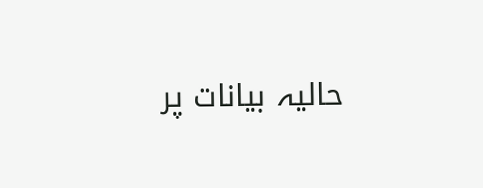حالیہ بیانات پر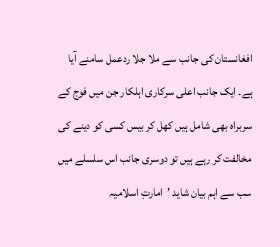افغانستان کی جانب سے ملا جلا ردعمل سامنے آیا ہے۔ ایک جانب اعلی سرکاری اہلکار جن میں فوج کے سربراہ بھی شامل ہیں کھل کر بیس کسی کو دینے کی مخالفت کر رہے ہیں تو دوسری جانب اس سلسلے میں سب سے اہم بیان شاید ’امارتِ اسلامیہ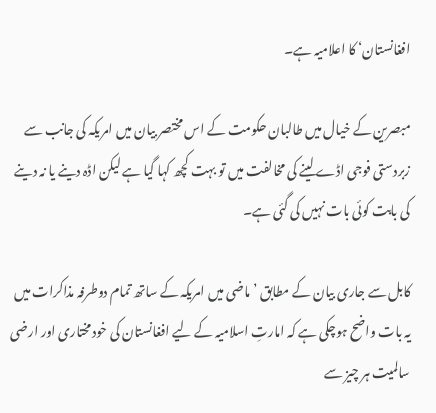افغانستان‘ کا اعلامیہ ہے۔

مبصرین کے خیال میں طالبان حکومت کے اس مختصر بیان میں امریکہ کی جانب سے زبردستی فوجی اڈے لینے کی مخالفت میں تو بہت کچھ کہا گیا ہے لیکن اڈہ دینے یا نہ دینے کی بابت کوئی بات نہیں کی گئی ہے۔

کابل سے جاری بیان کے مطابق ’ماضی میں امریکہ کے ساتھ تمام دوطرفہ مذاکرات میں یہ بات واضح ہوچکی ہے کہ امارتِ اسلامیہ کے لیے افغانستان کی خودمختاری اور ارضی سالمیت ہر چیز سے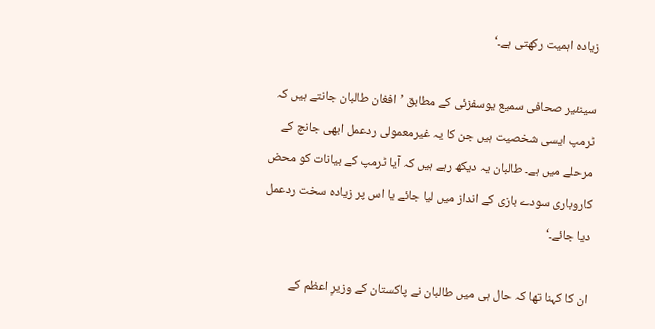زیادہ اہمیت رکھتی ہے۔‘

سینئیر صحافی سمیع یوسفزئی کے مطابق ’افغان طالبان جانتے ہیں کہ ٹرمپ ایسی شخصیت ہیں جن کا یہ غیرمعمولی ردعمل ابھی جانچ کے مرحلے میں ہے۔ طالبان یہ دیکھ رہے ہیں کہ آیا ٹرمپ کے بیانات کو محض کاروباری سودے بازی کے انداز میں لیا جائے یا اس پر زیادہ سخت ردعمل دیا جائے۔‘

ان کا کہنا تھا کہ حال ہی میں طالبان نے پاکستان کے وزیرِ اعظم کے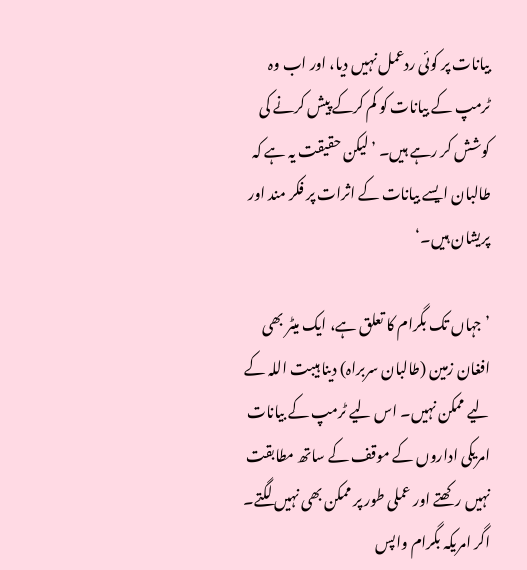بیانات پر کوئی ردعمل نہیں دیا، اور اب وہ ٹرمپ کے بیانات کو کم کرکے پیش کرنے کی کوشش کر رہے ہیں۔ ’لیکن حقیقت یہ ہے کہ طالبان ایسے بیانات کے اثرات پر فکر مند اور پریشان ہیں۔‘

’جہاں تک بگرام کا تعلق ہے، ایک میٹر بھی افغان زمین (طالبان سربراہ) دینا ہیبت اللہ کے لیے ممکن نہیں۔ اس لیے ٹرمپ کے بیانات امریکی اداروں کے موقف کے ساتھ مطابقت نہیں رکھتے اور عملی طور پر ممکن بھی نہیں لگتے۔ اگر امریکہ بگرام واپس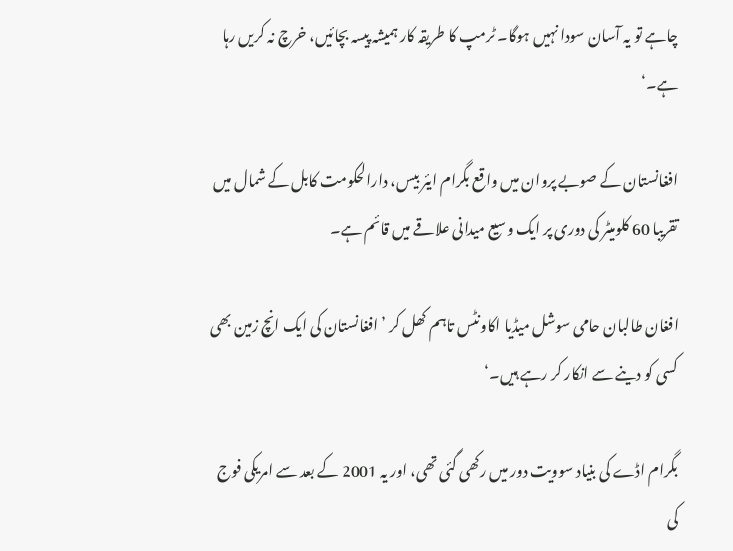چاہے تو یہ آسان سودا نہیں ہوگا۔ ٹرمپ کا طریقہ کار ہمیشہ پیسہ بچائیں، خرچ نہ کریں رہا ہے۔‘

افغانستان کے صوبے پروان میں واقع بگرام ایئر بیس، دارالحکومت کابل کے شمال میں تقریبا 60 کلومیٹر کی دوری پر ایک وسیع میدانی علاقے میں قائم ہے۔

افغان طالبان حامی سوشل میڈیا اکاونٹس تاہم کھل کر ’افغانستان کی ایک انچ زمین بھی کسی کو دینے سے انکار کر رہے ہیں۔‘

بگرام اڈے کی بنیاد سوویت دور میں رکھی گئی تھی، اور یہ 2001 کے بعد سے امریکی فوج کی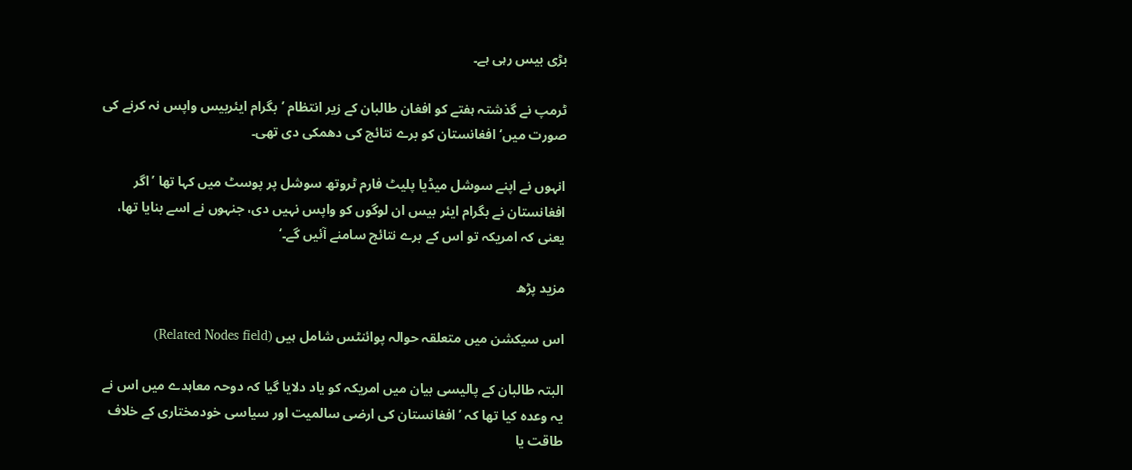بڑی بیس رہی ہے۔

ٹرمپ نے گذشتہ ہفتے کو افغان طالبان کے زیر انتظام ’بگرام ایئربیس واپس نہ کرنے کی صورت میں‘ افغانستان کو برے نتائج کی دھمکی دی تھی۔

انہوں نے اپنے سوشل میڈیا پلیٹ فارم ٹروتھ سوشل پر پوسٹ میں کہا تھا ’اگر افغانستان نے بگرام ایئر بیس ان لوگوں کو واپس نہیں دی، جنہوں نے اسے بنایا تھا، یعنی کہ امریکہ تو اس کے برے نتائج سامنے آئیں گے۔‘

مزید پڑھ

اس سیکشن میں متعلقہ حوالہ پوائنٹس شامل ہیں (Related Nodes field)

البتہ طالبان کے پالیسی بیان میں امریکہ کو یاد دلایا گیا کہ دوحہ معاہدے میں اس نے یہ وعدہ کیا تھا کہ ’افغانستان کی ارضی سالمیت اور سیاسی خودمختاری کے خلاف طاقت یا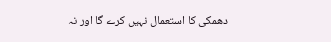دھمکی کا استعمال نہیں کرے گا اور نہ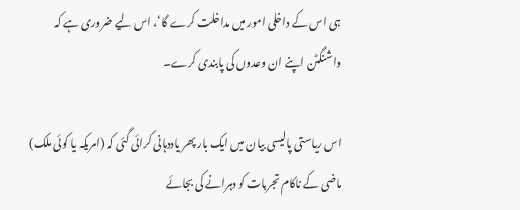ہی اس کے داخلی امور میں مداخلت کرے گا‘، اس لیے ضروری ہے کہ واشنگٹن اپنے ان وعدوں کی پابندی کرے۔

اس ریاستی پالیسی بیان میں ایک بار پھر یاددہانی کرائی گئی کہ (امریکہ یا کوئی ملک) ماضی کے ناکام تجربات کو دہرانے کی بجائے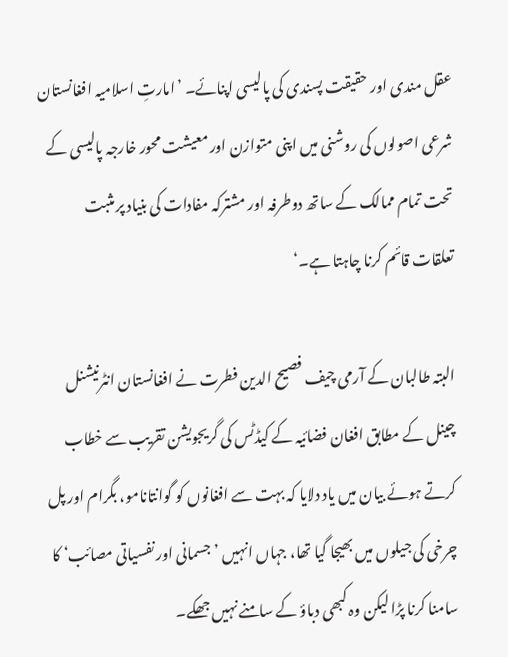عقل مندی اور حقیقت پسندی کی پالیسی اپنائے۔ ’امارتِ اسلامیہ افغانستان شرعی اصولوں کی روشنی میں اپنی متوازن اور معیشت محور خارجہ پالیسی کے تحت تمام ممالک کے ساتھ دوطرفہ اور مشترکہ مفادات کی بنیاد پر مثبت تعلقات قائم کرنا چاہتا ہے۔‘

البتہ طالبان کے آرمی چیف فصیح الدین فطرت نے افغانستان انٹرنیشنل چینل کے مطابق افغان فضائیہ کے کیڈٹس کی گریجویشن تقریب سے خطاب کرتے ہوئے بیان میں یاد دلایا کہ بہت سے افغانوں کو گوانتانامو، بگرام اور پل چرخی کی جیلوں میں بھیجا گیا تھا، جہاں انہیں ’جسمانی اور نفسیاتی مصائب‘ کا سامنا کرنا پڑا لیکن وہ کبھی دباؤ کے سامنے نہیں جھکے۔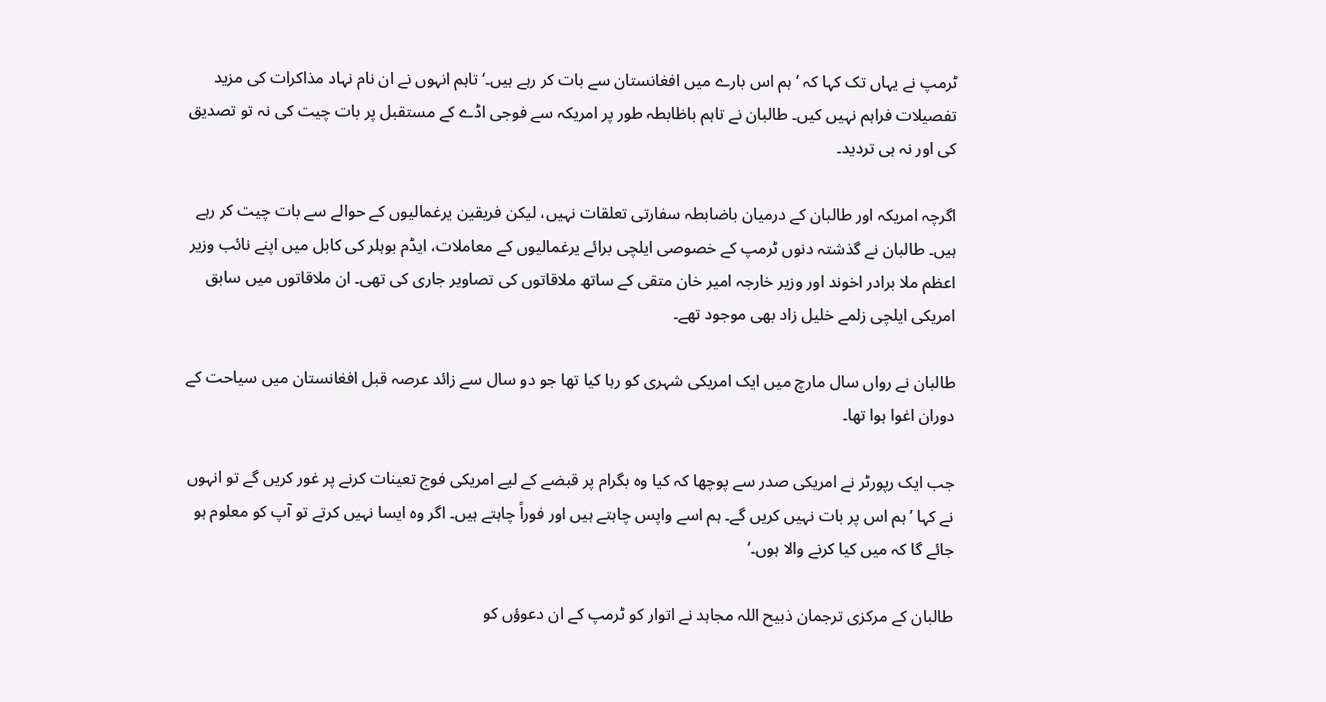ٹرمپ نے یہاں تک کہا کہ ’ہم اس بارے میں افغانستان سے بات کر رہے ہیں۔‘ تاہم انہوں نے ان نام نہاد مذاکرات کی مزید تفصیلات فراہم نہیں کیں۔ طالبان نے تاہم باظابطہ طور پر امریکہ سے فوجی اڈے کے مستقبل پر بات چیت کی نہ تو تصدیق کی اور نہ ہی تردید۔

اگرچہ امریکہ اور طالبان کے درمیان باضابطہ سفارتی تعلقات نہیں، لیکن فریقین یرغمالیوں کے حوالے سے بات چیت کر رہے ہیں۔ طالبان نے گذشتہ دنوں ٹرمپ کے خصوصی ایلچی برائے یرغمالیوں کے معاملات، ایڈم بوہلر کی کابل میں اپنے نائب وزیر اعظم ملا برادر اخوند اور وزیر خارجہ امیر خان متقی کے ساتھ ملاقاتوں کی تصاویر جاری کی تھی۔ ان ملاقاتوں میں سابق امریکی ایلچی زلمے خلیل زاد بھی موجود تھے۔

طالبان نے رواں سال مارچ میں ایک امریکی شہری کو رہا کیا تھا جو دو سال سے زائد عرصہ قبل افغانستان میں سیاحت کے دوران اغوا ہوا تھا۔

جب ایک رپورٹر نے امریکی صدر سے پوچھا کہ کیا وہ بگرام پر قبضے کے لیے امریکی فوج تعینات کرنے پر غور کریں گے تو انہوں نے کہا ’ہم اس پر بات نہیں کریں گے۔ ہم اسے واپس چاہتے ہیں اور فوراً چاہتے ہیں۔ اگر وہ ایسا نہیں کرتے تو آپ کو معلوم ہو جائے گا کہ میں کیا کرنے والا ہوں۔‘

طالبان کے مرکزی ترجمان ذبیح اللہ مجاہد نے اتوار کو ٹرمپ کے ان دعوؤں کو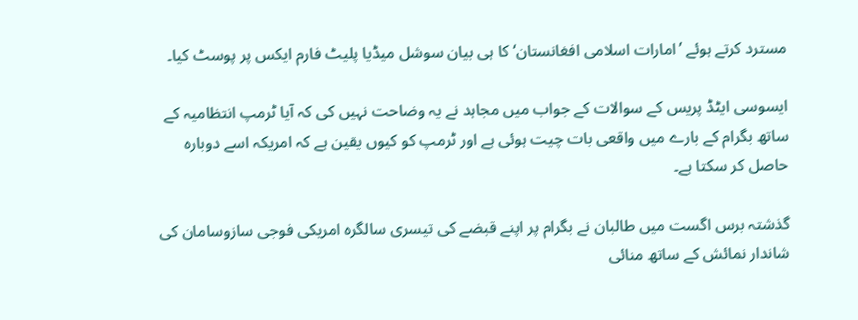مسترد کرتے ہوئے ’امارات اسلامی افغانستان‘ کا ہی بیان سوشل میڈیا پلیٹ فارم ایکس پر پوسٹ کیا۔

ایسوسی ایٹڈ پریس کے سوالات کے جواب میں مجاہد نے یہ وضاحت نہیں کی کہ آیا ٹرمپ انتظامیہ کے ساتھ بگرام کے بارے میں واقعی بات چیت ہوئی ہے اور ٹرمپ کو کیوں یقین ہے کہ امریکہ اسے دوبارہ حاصل کر سکتا ہے۔

گذشتہ برس اگست میں طالبان نے بگرام پر اپنے قبضے کی تیسری سالگرہ امریکی فوجی سازوسامان کی شاندار نمائش کے ساتھ منائی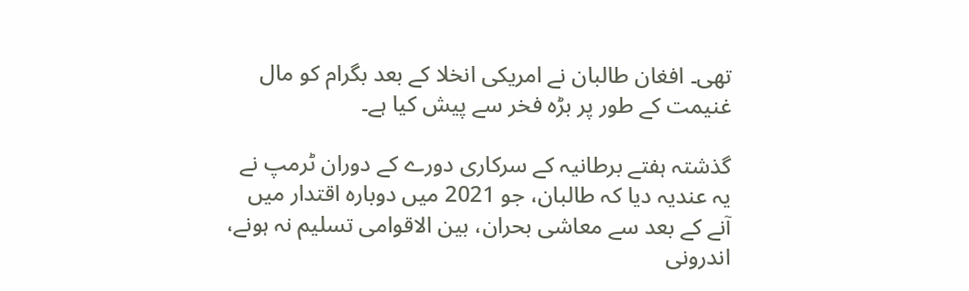تھی۔ افغان طالبان نے امریکی انخلا کے بعد بگرام کو مال غنیمت کے طور پر بڑہ فخر سے پیش کیا ہے۔

گذشتہ ہفتے برطانیہ کے سرکاری دورے کے دوران ٹرمپ نے یہ عندیہ دیا کہ طالبان، جو 2021 میں دوبارہ اقتدار میں آنے کے بعد سے معاشی بحران، بین الاقوامی تسلیم نہ ہونے، اندرونی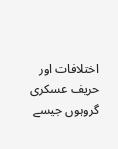اختلافات اور حریف عسکری گروہوں جیسے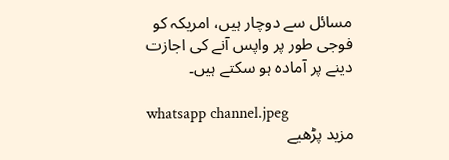مسائل سے دوچار ہیں، امریکہ کو فوجی طور پر واپس آنے کی اجازت دینے پر آمادہ ہو سکتے ہیں۔

whatsapp channel.jpeg
مزید پڑھیے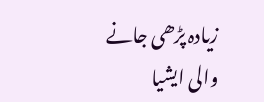زیادہ پڑھی جانے والی ایشیا